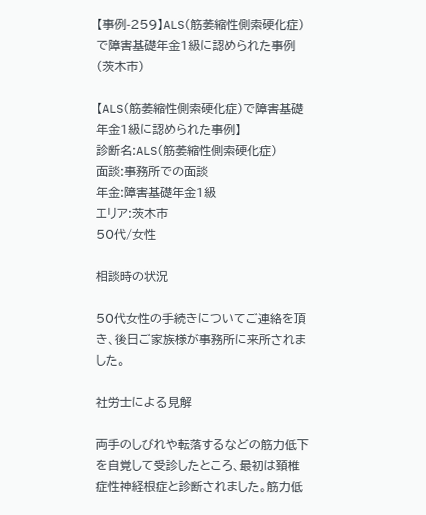【事例-259】ALS(筋萎縮性側索硬化症)で障害基礎年金1級に認められた事例(茨木市)

【ALS(筋萎縮性側索硬化症)で障害基礎年金1級に認められた事例】
診断名:ALS(筋萎縮性側索硬化症)
面談:事務所での面談
年金:障害基礎年金1級
エリア:茨木市
50代/女性

相談時の状況

50代女性の手続きについてご連絡を頂き、後日ご家族様が事務所に来所されました。

社労士による見解

両手のしびれや転落するなどの筋力低下を自覚して受診したところ、最初は頚椎症性神経根症と診断されました。筋力低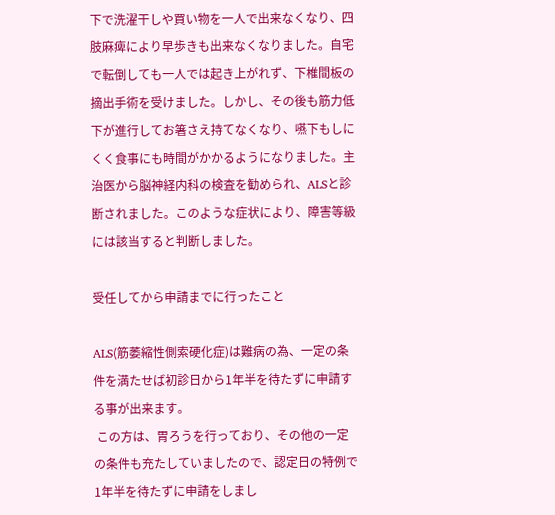下で洗濯干しや買い物を一人で出来なくなり、四肢麻痺により早歩きも出来なくなりました。自宅で転倒しても一人では起き上がれず、下椎間板の摘出手術を受けました。しかし、その後も筋力低下が進行してお箸さえ持てなくなり、嚥下もしにくく食事にも時間がかかるようになりました。主治医から脳神経内科の検査を勧められ、ALSと診断されました。このような症状により、障害等級には該当すると判断しました。

受任してから申請までに行ったこと

ALS(筋萎縮性側索硬化症)は難病の為、一定の条件を満たせば初診日から1年半を待たずに申請する事が出来ます。
 この方は、胃ろうを行っており、その他の一定の条件も充たしていましたので、認定日の特例で1年半を待たずに申請をしまし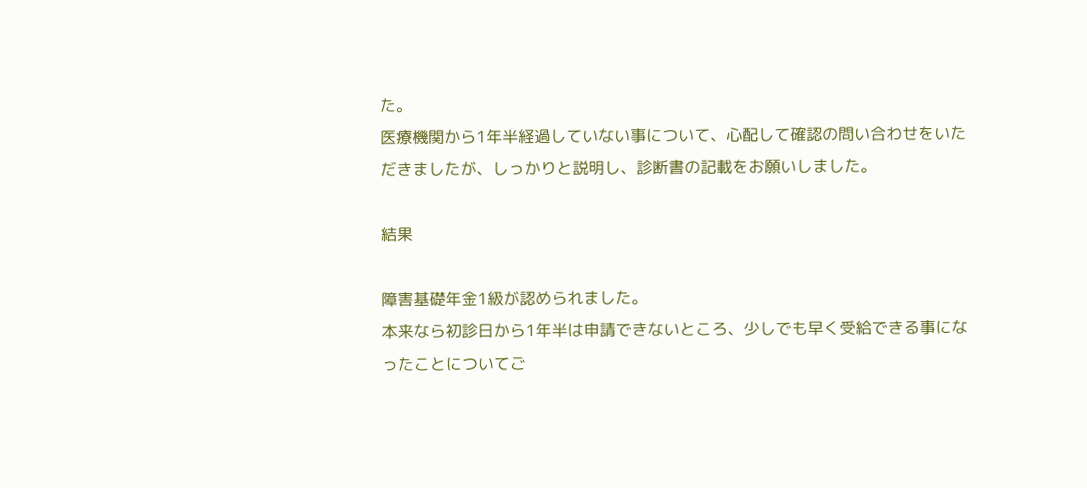た。
医療機関から1年半経過していない事について、心配して確認の問い合わせをいただきましたが、しっかりと説明し、診断書の記載をお願いしました。

結果

障害基礎年金1級が認められました。
本来なら初診日から1年半は申請できないところ、少しでも早く受給できる事になったことについてご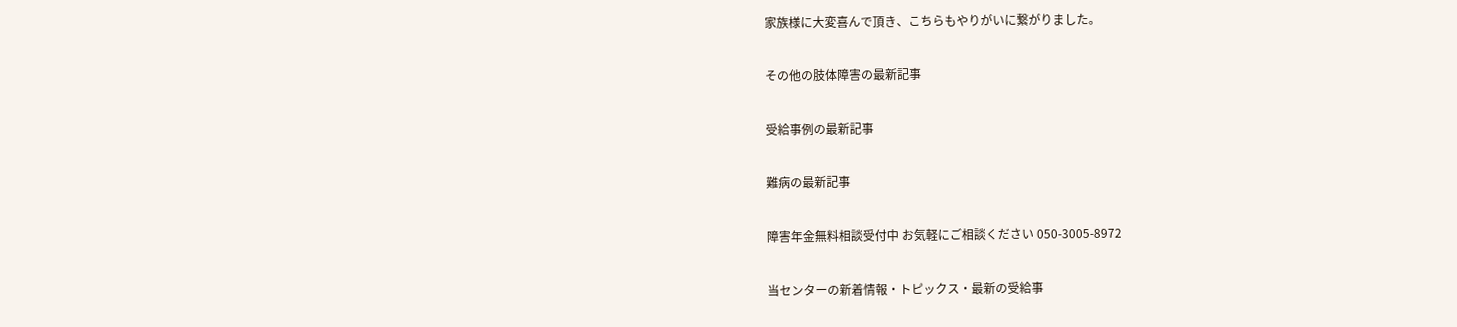家族様に大変喜んで頂き、こちらもやりがいに繋がりました。

その他の肢体障害の最新記事

受給事例の最新記事

難病の最新記事

障害年金無料相談受付中 お気軽にご相談ください 050-3005-8972

当センターの新着情報・トピックス・最新の受給事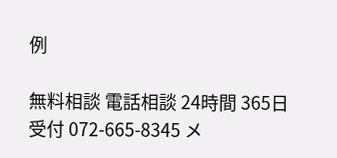例

無料相談 電話相談 24時間 365日受付 072-665-8345 メ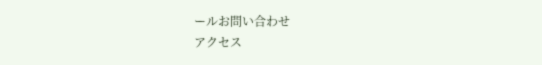ールお問い合わせ
アクセス